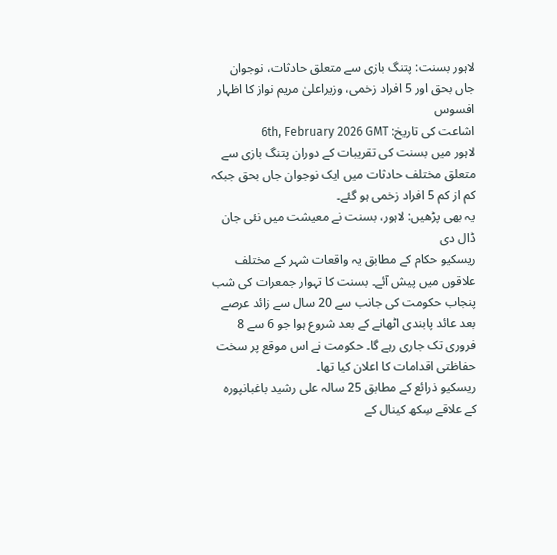لاہور بسنت: پتنگ بازی سے متعلق حادثات، نوجوان جاں بحق اور 5 افراد زخمی، وزیراعلیٰ مریم نواز کا اظہار افسوس
اشاعت کی تاریخ: 6th, February 2026 GMT
لاہور میں بسنت کی تقریبات کے دوران پتنگ بازی سے متعلق مختلف حادثات میں ایک نوجوان جاں بحق جبکہ کم از کم 5 افراد زخمی ہو گئے۔
یہ بھی پڑھیں: لاہور، بسنت نے معیشت میں نئی جان ڈال دی
ریسکیو حکام کے مطابق یہ واقعات شہر کے مختلف علاقوں میں پیش آئے۔ بسنت کا تہوار جمعرات کی شب پنجاب حکومت کی جانب سے 20 سال سے زائد عرصے بعد عائد پابندی اٹھانے کے بعد شروع ہوا جو 6 سے 8 فروری تک جاری رہے گا۔ حکومت نے اس موقع پر سخت حفاظتی اقدامات کا اعلان کیا تھا۔
ریسکیو ذرائع کے مطابق 25 سالہ علی رشید باغبانپورہ کے علاقے سِکھ کینال کے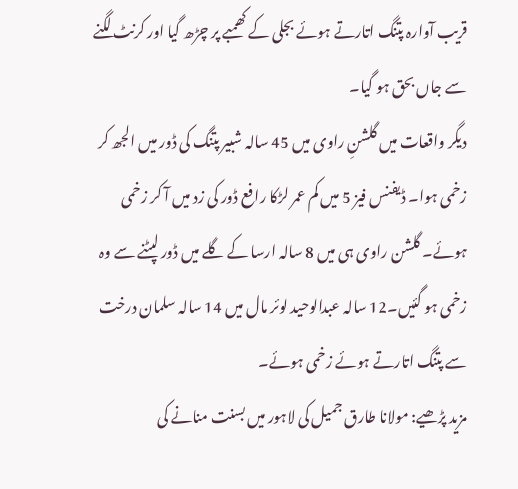قریب آوارہ پتنگ اتارتے ہوئے بجلی کے کھمبے پر چڑھ گیا اور کرنٹ لگنے سے جاں بحق ہو گیا۔
دیگر واقعات میں گلشنِ راوی میں 45 سالہ شبیر پتنگ کی ڈور میں الجھ کر زخمی ہوا۔ ڈیفنس فیز 5 میں کم عمر لڑکا رافع ڈور کی زد میں آ کر زخمی ہوئے۔ گلشن راوی ہی میں 8 سالہ ارسا کے گلے میں ڈور لپٹنے سے وہ زخمی ہو گئیں۔12 سالہ عبدالوحید لوئر مال میں 14 سالہ سلمان درخت سے پتنگ اتارتے ہوئے زخمی ہوئے۔
مزید پڑھیے: مولانا طارق جمیل کی لاہور میں بسنت منانے کی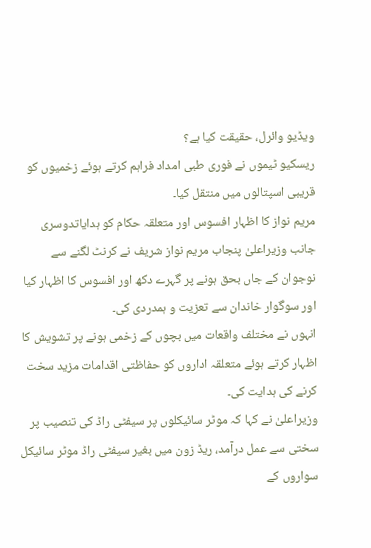ویڈیو وائرل، حقیقت کیا ہے؟
ریسکیو ٹیموں نے فوری طبی امداد فراہم کرتے ہوئے زخمیوں کو قریبی اسپتالوں میں منتقل کیا۔
مریم نواز کا اظہار افسوس اور متعلقہ حکام کو ہدایاتدوسری جانب وزیراعلیٰ پنجاب مریم نواز شریف نے کرنٹ لگنے سے نوجوان کے جاں بحق ہونے پر گہرے دکھ اور افسوس کا اظہار کیا اور سوگوار خاندان سے تعزیت و ہمدردی کی۔
انہوں نے مختلف واقعات میں بچوں کے زخمی ہونے پر تشویش کا اظہار کرتے ہوئے متعلقہ اداروں کو حفاظتی اقدامات مزید سخت کرنے کی ہدایت کی۔
وزیراعلیٰ نے کہا کہ موٹر سائیکلوں پر سیفٹی راڈ کی تنصیب پر سختی سے عمل درآمد، ریڈ زون میں بغیر سیفٹی راڈ موٹر سائیکل سواروں کے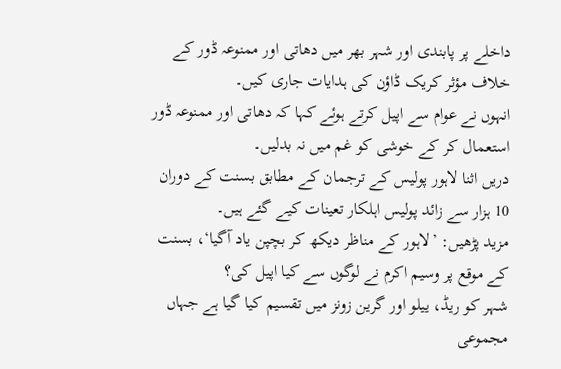داخلے پر پابندی اور شہر بھر میں دھاتی اور ممنوعہ ڈور کے خلاف مؤثر کریک ڈاؤن کی ہدایات جاری کیں۔
انہوں نے عوام سے اپیل کرتے ہوئے کہا کہ دھاتی اور ممنوعہ ڈور استعمال کر کے خوشی کو غم میں نہ بدلیں۔
دریں اثنا لاہور پولیس کے ترجمان کے مطابق بسنت کے دوران 10 ہزار سے زائد پولیس اہلکار تعینات کیے گئے ہیں۔
مزید پڑھیں: ’لاہور کے مناظر دیکھ کر بچپن یاد آگیا‘، بسنت کے موقع پر وسیم اکرم نے لوگوں سے کیا اپیل کی؟
شہر کو ریڈ، ییلو اور گرین زونز میں تقسیم کیا گیا ہے جہاں مجموعی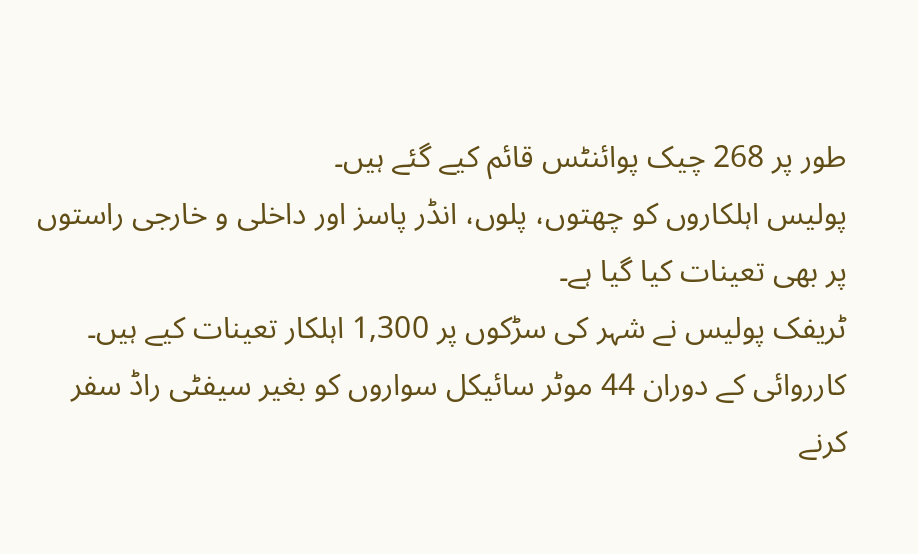طور پر 268 چیک پوائنٹس قائم کیے گئے ہیں۔
پولیس اہلکاروں کو چھتوں، پلوں، انڈر پاسز اور داخلی و خارجی راستوں پر بھی تعینات کیا گیا ہے۔
ٹریفک پولیس نے شہر کی سڑکوں پر 1,300 اہلکار تعینات کیے ہیں۔ کارروائی کے دوران 44 موٹر سائیکل سواروں کو بغیر سیفٹی راڈ سفر کرنے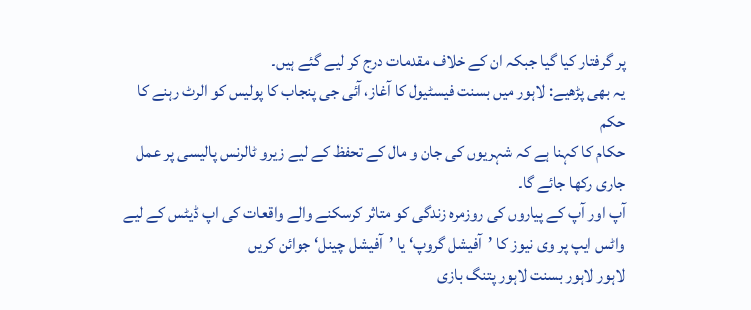پر گرفتار کیا گیا جبکہ ان کے خلاف مقدمات درج کر لیے گئے ہیں۔
یہ بھی پڑھیے: لاہور میں بسنت فیسٹیول کا آغاز، آئی جی پنجاب کا پولیس کو الرٹ رہنے کا حکم
حکام کا کہنا ہے کہ شہریوں کی جان و مال کے تحفظ کے لیے زیرو ٹالرنس پالیسی پر عمل جاری رکھا جائے گا۔
آپ اور آپ کے پیاروں کی روزمرہ زندگی کو متاثر کرسکنے والے واقعات کی اپ ڈیٹس کے لیے واٹس ایپ پر وی نیوز کا ’آفیشل گروپ‘ یا ’آفیشل چینل‘ جوائن کریں
لاہور لاہور بسنت لاہور پتنگ بازی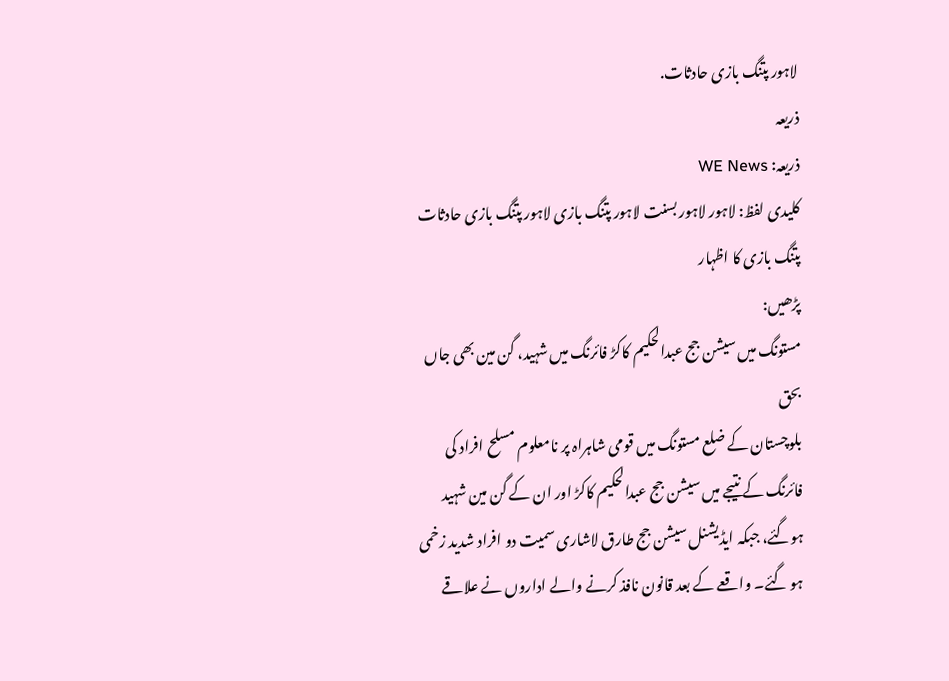لاہور پتنگ بازی حادثات.
ذریعہ
ذریعہ: WE News
کلیدی لفظ: لاہور لاہور بسنت لاہور پتنگ بازی لاہور پتنگ بازی حادثات پتنگ بازی کا اظہار
پڑھیں:
مستونگ میں سیشن جج عبدالحکیم کاکڑ فائرنگ میں شہید، گن مین بھی جاں بحق
بلوچستان کے ضلع مستونگ میں قومی شاہراہ پر نامعلوم مسلح افراد کی فائرنگ کے نتیجے میں سیشن جج عبدالحکیم کاکڑ اور ان کے گن مین شہید ہوگئے، جبکہ ایڈیشنل سیشن جج طارق لاشاری سمیت دو افراد شدید زخمی ہو گئے۔ واقعے کے بعد قانون نافذ کرنے والے اداروں نے علاقے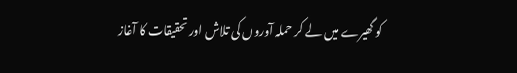کو گھیرے میں لے کر حملہ آوروں کی تلاش اور تحقیقات کا آغاز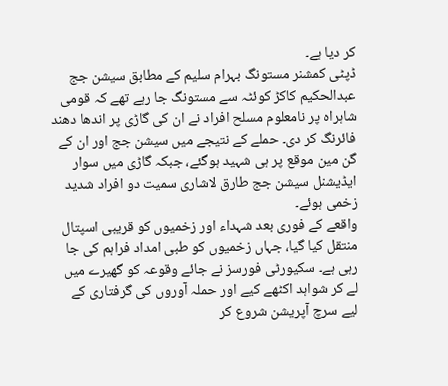کر دیا ہے۔
ڈپٹی کمشنر مستونگ بہرام سلیم کے مطابق سیشن جج عبدالحکیم کاکڑ کوئٹہ سے مستونگ جا رہے تھے کہ قومی شاہراہ پر نامعلوم مسلح افراد نے ان کی گاڑی پر اندھا دھند فائرنگ کر دی۔ حملے کے نتیجے میں سیشن جج اور ان کے گن مین موقع پر ہی شہید ہوگئے، جبکہ گاڑی میں سوار ایڈیشنل سیشن جج طارق لاشاری سمیت دو افراد شدید زخمی ہوئے۔
واقعے کے فوری بعد شہداء اور زخمیوں کو قریبی اسپتال منتقل کیا گیا، جہاں زخمیوں کو طبی امداد فراہم کی جا رہی ہے۔ سکیورٹی فورسز نے جائے وقوعہ کو گھیرے میں لے کر شواہد اکٹھے کیے اور حملہ آوروں کی گرفتاری کے لیے سرچ آپریشن شروع کر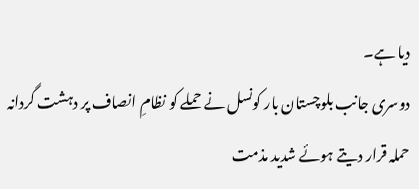دیا ہے۔
دوسری جانب بلوچستان بار کونسل نے حملے کو نظامِ انصاف پر دہشت گردانہ حملہ قرار دیتے ہوئے شدید مذمت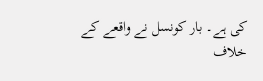کی ہے۔ بار کونسل نے واقعے کے خلاف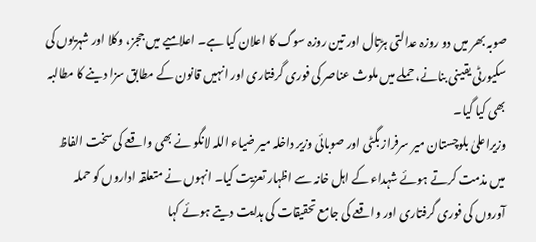صوبہ بھر میں دو روزہ عدالتی ہڑتال اور تین روزہ سوگ کا اعلان کیا ہے۔ اعلامیے میں ججز، وکلا اور شہریوں کی سکیورٹی یقینی بنانے، حملے میں ملوث عناصر کی فوری گرفتاری اور انہیں قانون کے مطابق سزا دینے کا مطالبہ بھی کیا گیا۔
وزیراعلیٰ بلوچستان میر سرفراز بگٹی اور صوبائی وزیر داخلہ میر ضیاء اللہ لانگو نے بھی واقعے کی سخت الفاظ میں مذمت کرتے ہوئے شہداء کے اہل خانہ سے اظہار تعزیت کیا۔ انہوں نے متعلقہ اداروں کو حملہ آوروں کی فوری گرفتاری اور واقعے کی جامع تحقیقات کی ہدایت دیتے ہوئے کہا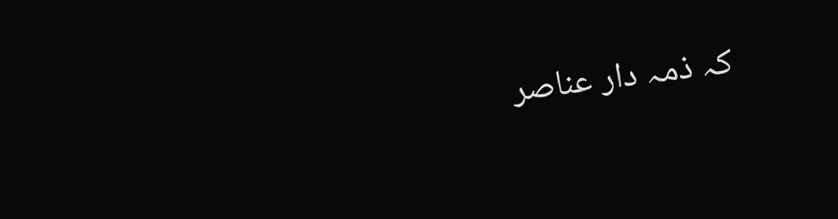کہ ذمہ دار عناصر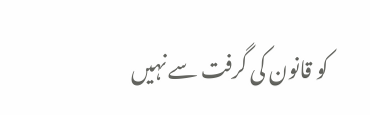کو قانون کی گرفت سے نہیں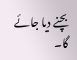بچنے دیا جائے گا۔